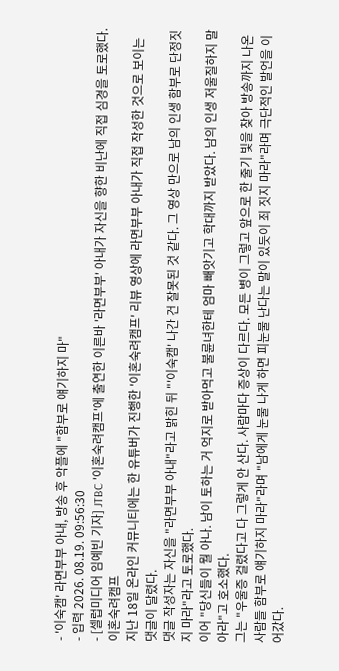- '이숙캠' 라면부부 아내, 방송 후 악플에 "함부로 얘기하지 마"
- 입력 2026. 08.19. 09:56:30
- [셀럽미디어 임예빈 기자] JTBC '이혼숙려캠프'에 출연한 이른바 '라면부부' 아내가 자신을 향한 비난에 직접 심경을 토로했다.
이혼숙려캠프
지난 18일 온라인 커뮤니티에는 한 유튜버가 진행한 '이혼숙려캠프' 리뷰 영상에 라면부부 아내가 직접 작성한 것으로 보이는 댓글이 달렸다.
댓글 작성자는 자신을 "라면부부 아내"라고 밝힌 뒤 "'이숙캠' 나간 건 잘못된 것 같다. 그 영상 만으로 남의 인생 함부로 단정짓지 마라"라고 토로했다.
이어 "당신들이 뭘 아나. 남이 토하는 거 억지로 받아먹고 불륜녀한테 엄마 빼앗기고 학대까지 받았다. 남의 인생 저울질하지 말아라"고 호소했다.
그는 "우울증 걸렸다고 다 그렇게 안 산다. 사람마다 증상이 다르다. 모든 병이 그렇고 앞으로 한 줄기 빛을 찾아 방송까지 나온 사람들 함부로 얘기하지 마라"라며 "남에게 눈물 나게 하면 피눈물 난다는 말이 있듯이 죄 짓지 마라"라며 극단적인 발언을 이어갔다.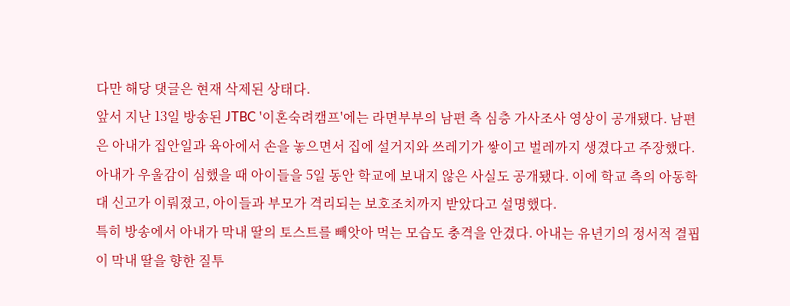다만 해당 댓글은 현재 삭제된 상태다.
앞서 지난 13일 방송된 JTBC '이혼숙려캠프'에는 라면부부의 남편 측 심층 가사조사 영상이 공개됐다. 남편은 아내가 집안일과 육아에서 손을 놓으면서 집에 설거지와 쓰레기가 쌓이고 벌레까지 생겼다고 주장했다.
아내가 우울감이 심했을 때 아이들을 5일 동안 학교에 보내지 않은 사실도 공개됐다. 이에 학교 측의 아동학대 신고가 이뤄졌고, 아이들과 부모가 격리되는 보호조치까지 받았다고 설명했다.
특히 방송에서 아내가 막내 딸의 토스트를 빼앗아 먹는 모습도 충격을 안겼다. 아내는 유년기의 정서적 결핍이 막내 딸을 향한 질투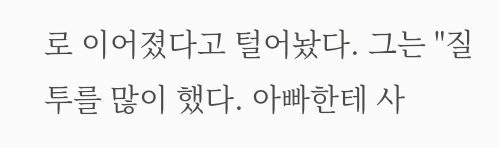로 이어졌다고 털어놨다. 그는 "질투를 많이 했다. 아빠한테 사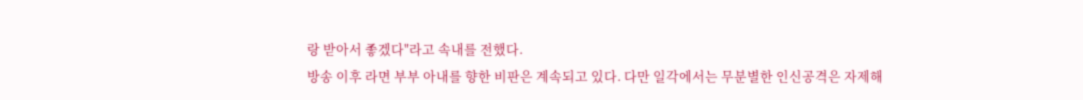랑 받아서 좋겠다"라고 속내를 전했다.
방송 이후 라면 부부 아내를 향한 비판은 계속되고 있다. 다만 일각에서는 무분별한 인신공격은 자제해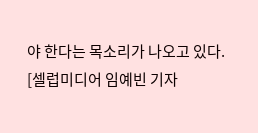야 한다는 목소리가 나오고 있다.
[셀럽미디어 임예빈 기자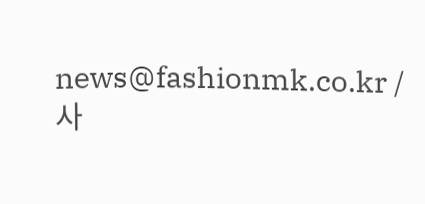news@fashionmk.co.kr / 사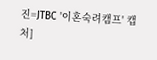진=JTBC '이혼숙려캠프' 캡처]